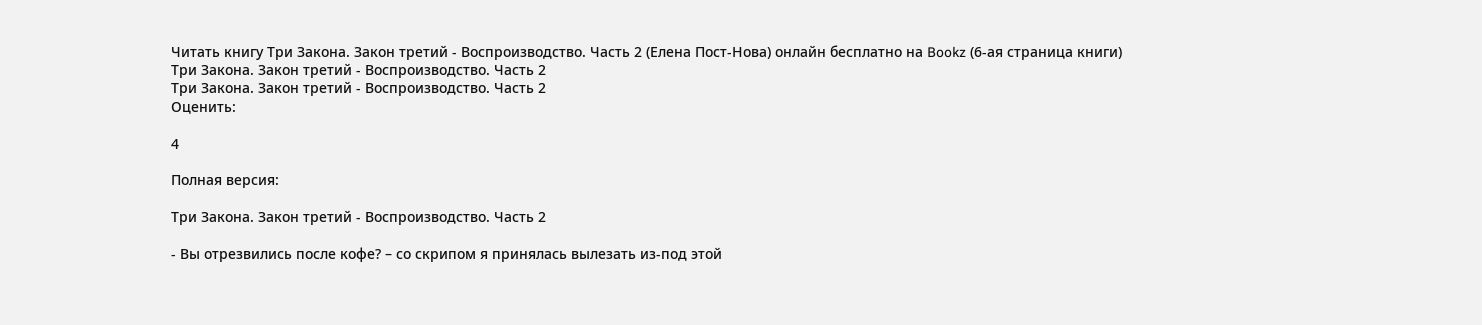Читать книгу Три Закона. Закон третий - Воспроизводство. Часть 2 (Елена Пост-Нова) онлайн бесплатно на Bookz (6-ая страница книги)
Три Закона. Закон третий - Воспроизводство. Часть 2
Три Закона. Закон третий - Воспроизводство. Часть 2
Оценить:

4

Полная версия:

Три Закона. Закон третий - Воспроизводство. Часть 2

- Вы отрезвились после кофе? – со скрипом я принялась вылезать из-под этой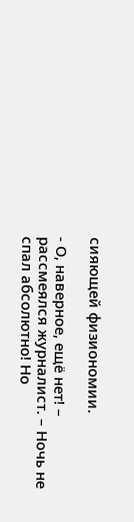сияющей физиономии.

- О, наверное, ещё нет! – рассмеялся журналист. – Ночь не спал абсолютно! Но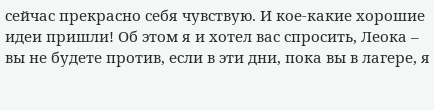сейчас прекрасно себя чувствую. И кое-какие хорошие идеи пришли! Об этом я и хотел вас спросить, Леока – вы не будете против, если в эти дни, пока вы в лагере, я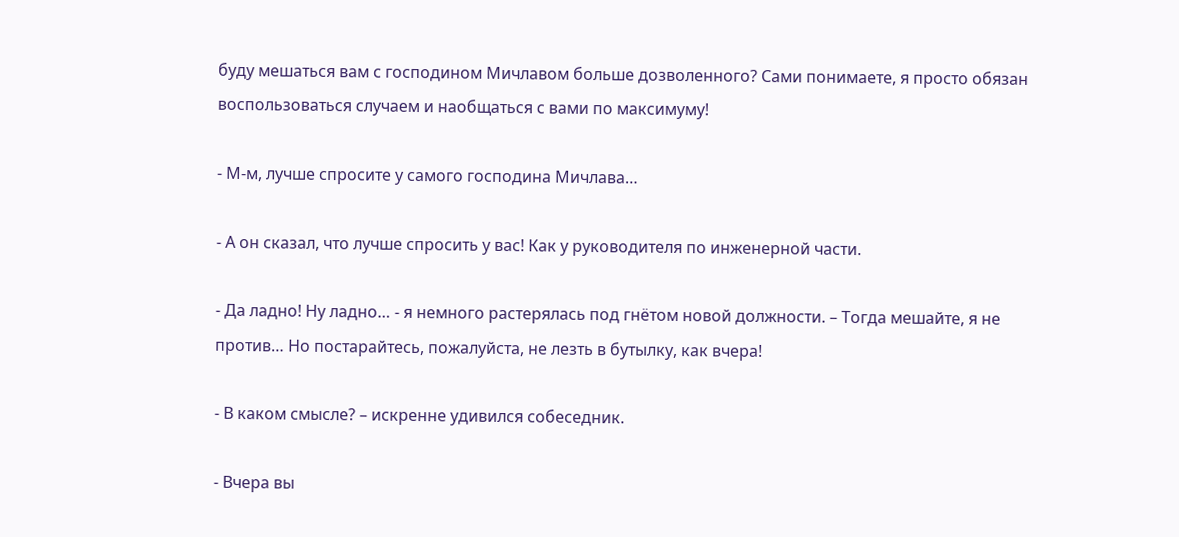буду мешаться вам с господином Мичлавом больше дозволенного? Сами понимаете, я просто обязан воспользоваться случаем и наобщаться с вами по максимуму!

- М-м, лучше спросите у самого господина Мичлава…

- А он сказал, что лучше спросить у вас! Как у руководителя по инженерной части.

- Да ладно! Ну ладно… - я немного растерялась под гнётом новой должности. – Тогда мешайте, я не против… Но постарайтесь, пожалуйста, не лезть в бутылку, как вчера!

- В каком смысле? – искренне удивился собеседник.

- Вчера вы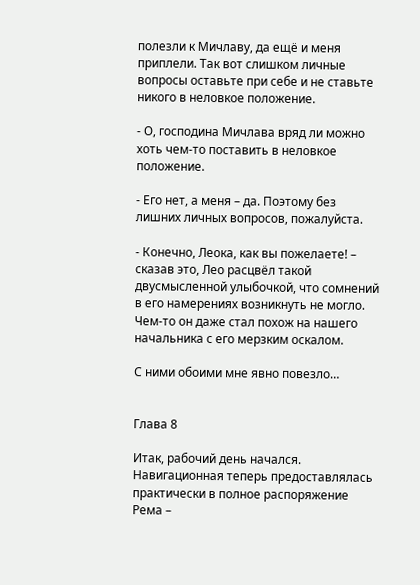полезли к Мичлаву, да ещё и меня приплели. Так вот слишком личные вопросы оставьте при себе и не ставьте никого в неловкое положение.

- О, господина Мичлава вряд ли можно хоть чем-то поставить в неловкое положение.

- Его нет, а меня – да. Поэтому без лишних личных вопросов, пожалуйста.

- Конечно, Леока, как вы пожелаете! – сказав это, Лео расцвёл такой двусмысленной улыбочкой, что сомнений в его намерениях возникнуть не могло. Чем-то он даже стал похож на нашего начальника с его мерзким оскалом.

С ними обоими мне явно повезло…


Глава 8

Итак, рабочий день начался. Навигационная теперь предоставлялась практически в полное распоряжение Рема –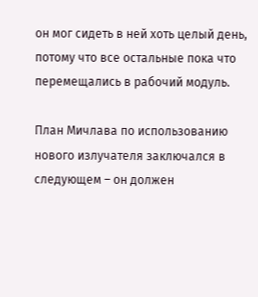он мог сидеть в ней хоть целый день, потому что все остальные пока что перемещались в рабочий модуль.

План Мичлава по использованию нового излучателя заключался в следующем – он должен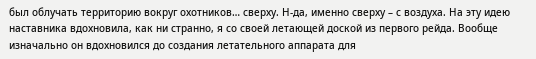был облучать территорию вокруг охотников… сверху. Н-да, именно сверху – с воздуха. На эту идею наставника вдохновила, как ни странно, я со своей летающей доской из первого рейда. Вообще изначально он вдохновился до создания летательного аппарата для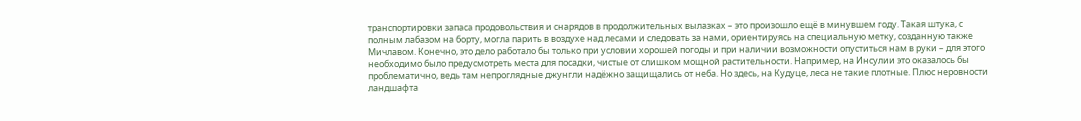транспортировки запаса продовольствия и снарядов в продолжительных вылазках – это произошло ещё в минувшем году. Такая штука, с полным лабазом на борту, могла парить в воздухе над лесами и следовать за нами, ориентируясь на специальную метку, созданную также Мичлавом. Конечно, это дело работало бы только при условии хорошей погоды и при наличии возможности опуститься нам в руки – для этого необходимо было предусмотреть места для посадки, чистые от слишком мощной растительности. Например, на Инсулии это оказалось бы проблематично, ведь там непроглядные джунгли надёжно защищались от неба. Но здесь, на Кудуце, леса не такие плотные. Плюс неровности ландшафта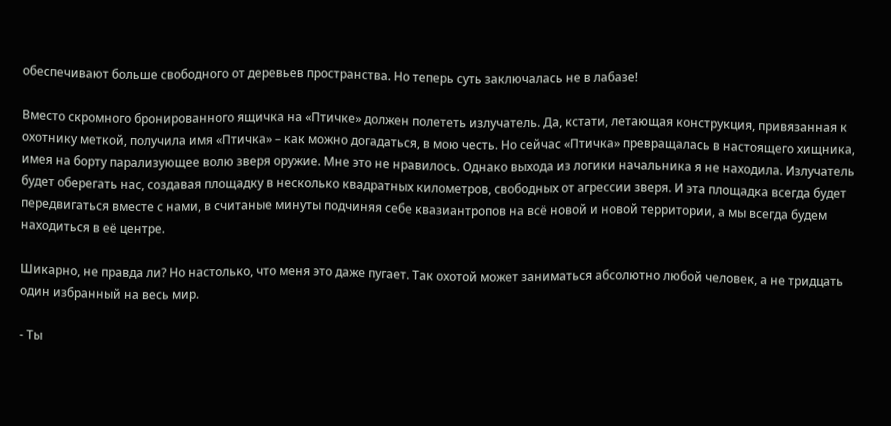обеспечивают больше свободного от деревьев пространства. Но теперь суть заключалась не в лабазе!

Вместо скромного бронированного ящичка на «Птичке» должен полететь излучатель. Да, кстати, летающая конструкция, привязанная к охотнику меткой, получила имя «Птичка» – как можно догадаться, в мою честь. Но сейчас «Птичка» превращалась в настоящего хищника, имея на борту парализующее волю зверя оружие. Мне это не нравилось. Однако выхода из логики начальника я не находила. Излучатель будет оберегать нас, создавая площадку в несколько квадратных километров, свободных от агрессии зверя. И эта площадка всегда будет передвигаться вместе с нами, в считаные минуты подчиняя себе квазиантропов на всё новой и новой территории, а мы всегда будем находиться в её центре.

Шикарно, не правда ли? Но настолько, что меня это даже пугает. Так охотой может заниматься абсолютно любой человек, а не тридцать один избранный на весь мир.

- Ты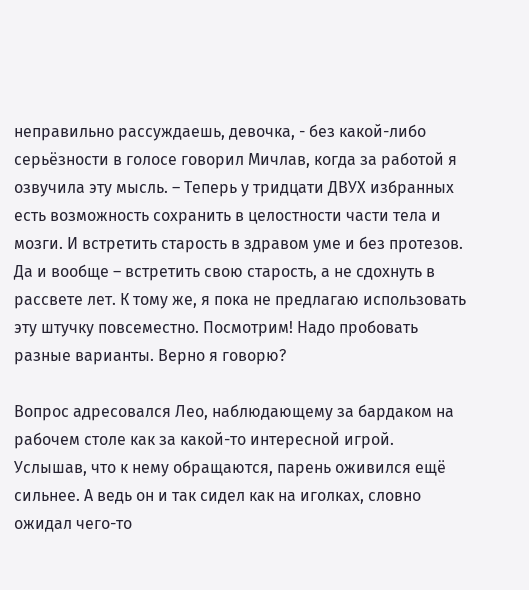неправильно рассуждаешь, девочка, - без какой-либо серьёзности в голосе говорил Мичлав, когда за работой я озвучила эту мысль. – Теперь у тридцати ДВУХ избранных есть возможность сохранить в целостности части тела и мозги. И встретить старость в здравом уме и без протезов. Да и вообще – встретить свою старость, а не сдохнуть в рассвете лет. К тому же, я пока не предлагаю использовать эту штучку повсеместно. Посмотрим! Надо пробовать разные варианты. Верно я говорю?

Вопрос адресовался Лео, наблюдающему за бардаком на рабочем столе как за какой-то интересной игрой. Услышав, что к нему обращаются, парень оживился ещё сильнее. А ведь он и так сидел как на иголках, словно ожидал чего-то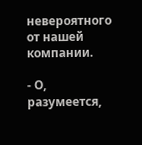невероятного от нашей компании.

- О, разумеется,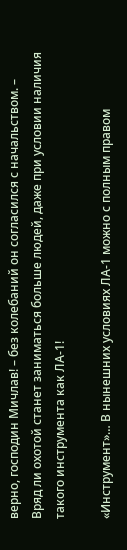верно, господин Мичлав! – без колебаний он согласился с начальством. – Вряд ли охотой станет заниматься больше людей, даже при условии наличия такого инструмента как ЛА-1!

«Инструмент»… В нынешних условиях ЛА-1 можно с полным правом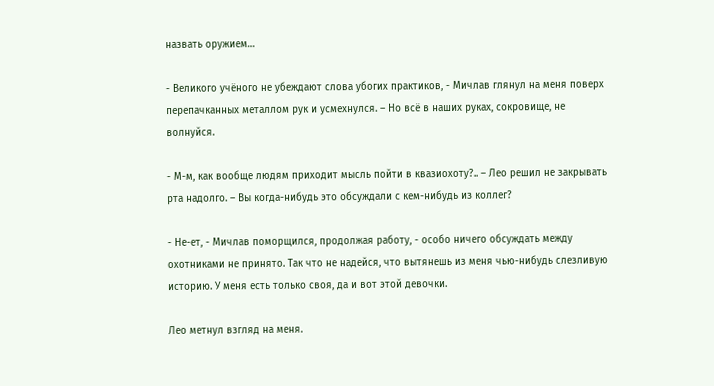назвать оружием…

- Великого учёного не убеждают слова убогих практиков, - Мичлав глянул на меня поверх перепачканных металлом рук и усмехнулся. – Но всё в наших руках, сокровище, не волнуйся.

- М-м, как вообще людям приходит мысль пойти в квазиохоту?.. – Лео решил не закрывать рта надолго. – Вы когда-нибудь это обсуждали с кем-нибудь из коллег?

- Не-ет, - Мичлав поморщился, продолжая работу, - особо ничего обсуждать между охотниками не принято. Так что не надейся, что вытянешь из меня чью-нибудь слезливую историю. У меня есть только своя, да и вот этой девочки.

Лео метнул взгляд на меня.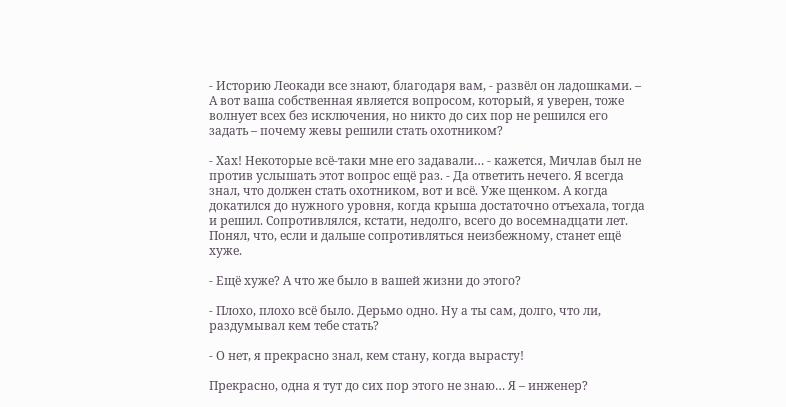- Историю Леокади все знают, благодаря вам, - развёл он ладошками. – А вот ваша собственная является вопросом, который, я уверен, тоже волнует всех без исключения, но никто до сих пор не решился его задать – почему жевы решили стать охотником?

- Хах! Некоторые всё-таки мне его задавали… - кажется, Мичлав был не против услышать этот вопрос ещё раз. - Да ответить нечего. Я всегда знал, что должен стать охотником, вот и всё. Уже щенком. А когда докатился до нужного уровня, когда крыша достаточно отъехала, тогда и решил. Сопротивлялся, кстати, недолго, всего до восемнадцати лет. Понял, что, если и дальше сопротивляться неизбежному, станет ещё хуже.

- Ещё хуже? А что же было в вашей жизни до этого?

- Плохо, плохо всё было. Дерьмо одно. Ну а ты сам, долго, что ли, раздумывал кем тебе стать?

- О нет, я прекрасно знал, кем стану, когда вырасту!

Прекрасно, одна я тут до сих пор этого не знаю… Я – инженер?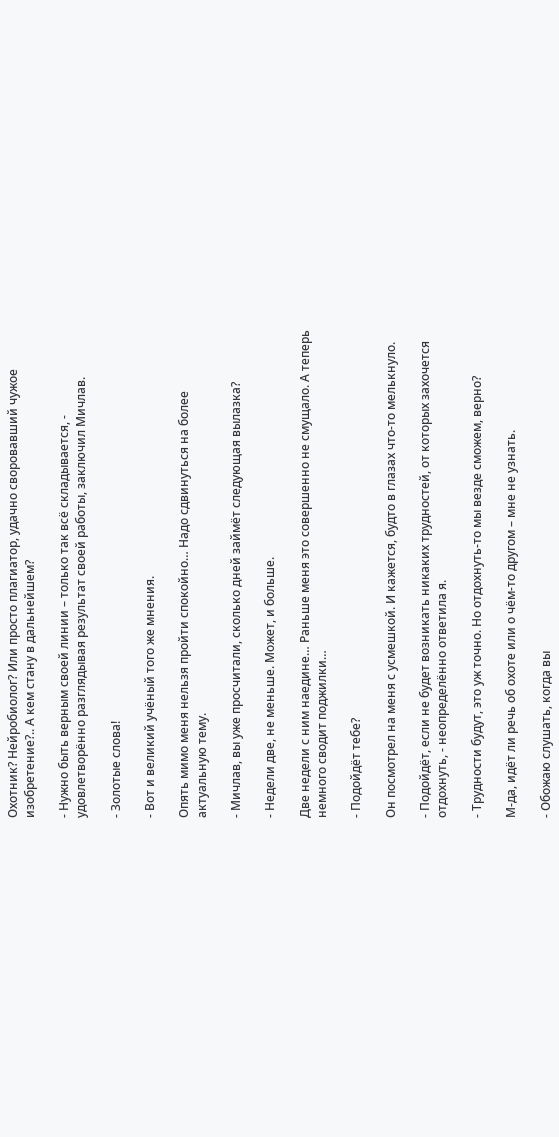Охотник? Нейробиолог? Или просто плагиатор, удачно своровавший чужое изобретение?.. А кем стану в дальнейшем?

- Нужно быть верным своей линии – только так всё складывается, - удовлетворённо разглядывая результат своей работы, заключил Мичлав.

- Золотые слова!

- Вот и великий учёный того же мнения.

Опять мимо меня нельзя пройти спокойно… Надо сдвинуться на более актуальную тему.

- Мичлав, вы уже просчитали, сколько дней займёт следующая вылазка?

- Недели две, не меньше. Может, и больше.

Две недели с ним наедине… Раньше меня это совершенно не смущало. А теперь немного сводит поджилки…

- Подойдёт тебе?

Он посмотрел на меня с усмешкой. И кажется, будто в глазах что-то мелькнуло.

- Подойдёт, если не будет возникать никаких трудностей, от которых захочется отдохнуть, - неопределённо ответила я.

- Трудности будут, это уж точно. Но отдохнуть-то мы везде сможем, верно?

М-да, идёт ли речь об охоте или о чём-то другом – мне не узнать.

- Обожаю слушать, когда вы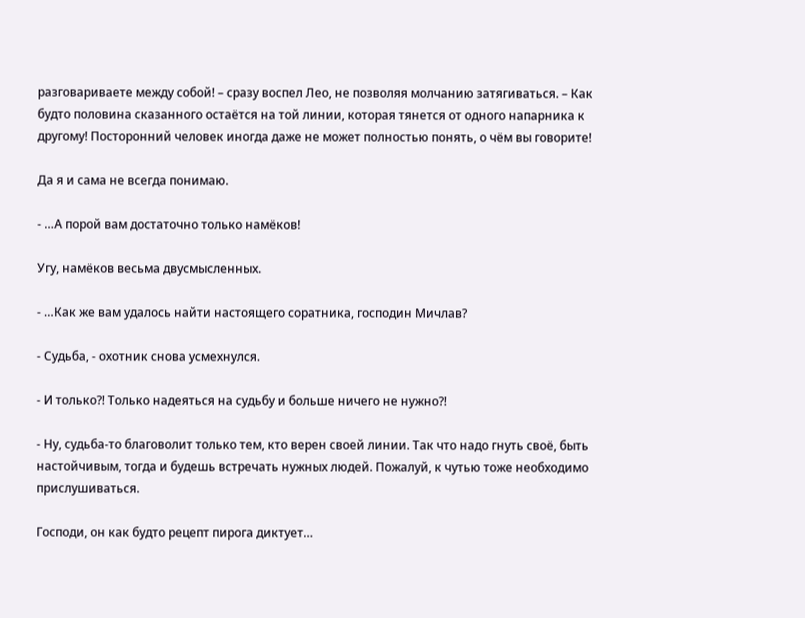разговариваете между собой! – сразу воспел Лео, не позволяя молчанию затягиваться. – Как будто половина сказанного остаётся на той линии, которая тянется от одного напарника к другому! Посторонний человек иногда даже не может полностью понять, о чём вы говорите!

Да я и сама не всегда понимаю.

- …А порой вам достаточно только намёков!

Угу, намёков весьма двусмысленных.

- …Как же вам удалось найти настоящего соратника, господин Мичлав?

- Судьба, - охотник снова усмехнулся.

- И только?! Только надеяться на судьбу и больше ничего не нужно?!

- Ну, судьба-то благоволит только тем, кто верен своей линии. Так что надо гнуть своё, быть настойчивым, тогда и будешь встречать нужных людей. Пожалуй, к чутью тоже необходимо прислушиваться.

Господи, он как будто рецепт пирога диктует…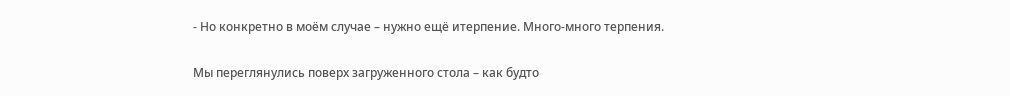- Но конкретно в моём случае – нужно ещё итерпение. Много-много терпения.

Мы переглянулись поверх загруженного стола – как будто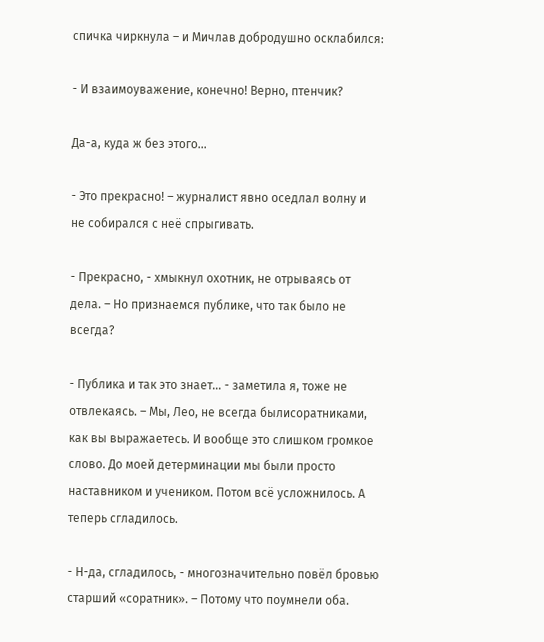спичка чиркнула – и Мичлав добродушно осклабился:

- И взаимоуважение, конечно! Верно, птенчик?

Да-а, куда ж без этого…

- Это прекрасно! – журналист явно оседлал волну и не собирался с неё спрыгивать.

- Прекрасно, - хмыкнул охотник, не отрываясь от дела. – Но признаемся публике, что так было не всегда?

- Публика и так это знает… - заметила я, тоже не отвлекаясь. – Мы, Лео, не всегда былисоратниками, как вы выражаетесь. И вообще это слишком громкое слово. До моей детерминации мы были просто наставником и учеником. Потом всё усложнилось. А теперь сгладилось.

- Н-да, сгладилось, - многозначительно повёл бровью старший «соратник». – Потому что поумнели оба.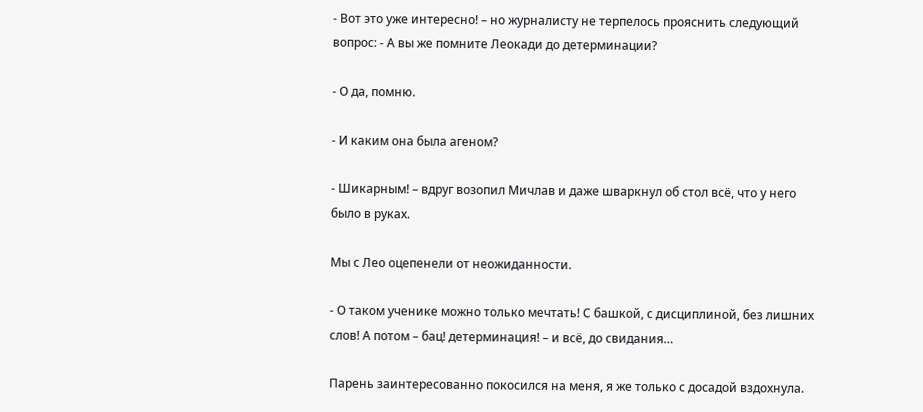- Вот это уже интересно! – но журналисту не терпелось прояснить следующий вопрос: - А вы же помните Леокади до детерминации?

- О да, помню.

- И каким она была агеном?

- Шикарным! – вдруг возопил Мичлав и даже шваркнул об стол всё, что у него было в руках.

Мы с Лео оцепенели от неожиданности.

- О таком ученике можно только мечтать! С башкой, с дисциплиной, без лишних слов! А потом – бац! детерминация! – и всё, до свидания…

Парень заинтересованно покосился на меня, я же только с досадой вздохнула.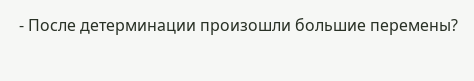- После детерминации произошли большие перемены?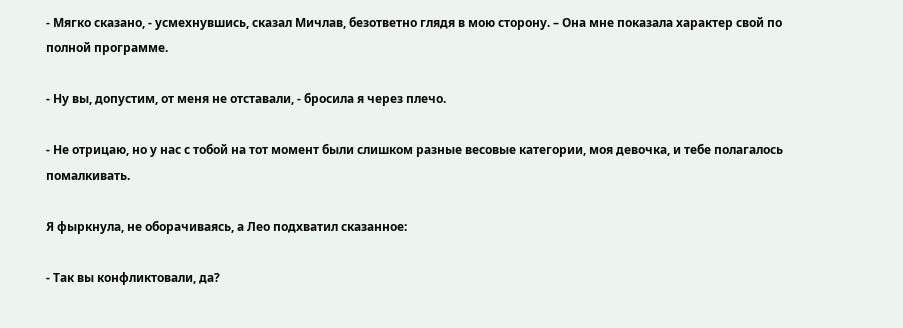- Мягко сказано, - усмехнувшись, сказал Мичлав, безответно глядя в мою сторону. – Она мне показала характер свой по полной программе.

- Ну вы, допустим, от меня не отставали, - бросила я через плечо.

- Не отрицаю, но у нас с тобой на тот момент были слишком разные весовые категории, моя девочка, и тебе полагалось помалкивать.

Я фыркнула, не оборачиваясь, а Лео подхватил сказанное:

- Так вы конфликтовали, да?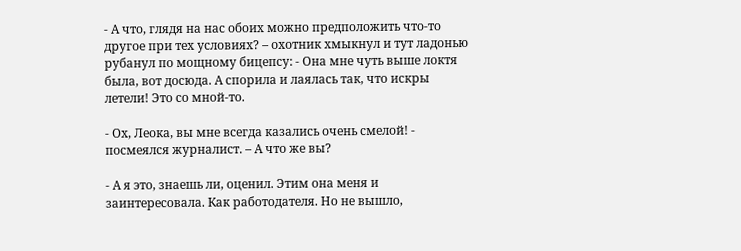- А что, глядя на нас обоих можно предположить что-то другое при тех условиях? – охотник хмыкнул и тут ладонью рубанул по мощному бицепсу: - Она мне чуть выше локтя была, вот досюда. А спорила и лаялась так, что искры летели! Это со мной-то.

- Ох, Леока, вы мне всегда казались очень смелой! - посмеялся журналист. – А что же вы?

- А я это, знаешь ли, оценил. Этим она меня и заинтересовала. Как работодателя. Но не вышло,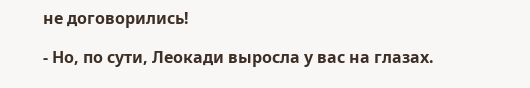не договорились!

- Но, по сути, Леокади выросла у вас на глазах.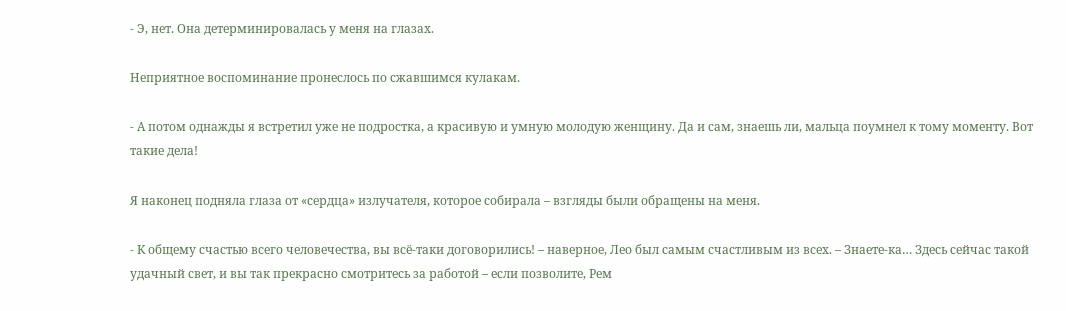- Э, нет. Она детерминировалась у меня на глазах.

Неприятное воспоминание пронеслось по сжавшимся кулакам.

- А потом однажды я встретил уже не подростка, а красивую и умную молодую женщину. Да и сам, знаешь ли, мальца поумнел к тому моменту. Вот такие дела!

Я наконец подняла глаза от «сердца» излучателя, которое собирала – взгляды были обращены на меня.

- К общему счастью всего человечества, вы всё-таки договорились! – наверное, Лео был самым счастливым из всех. – Знаете-ка… Здесь сейчас такой удачный свет, и вы так прекрасно смотритесь за работой – если позволите, Рем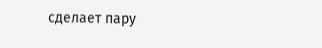сделает пару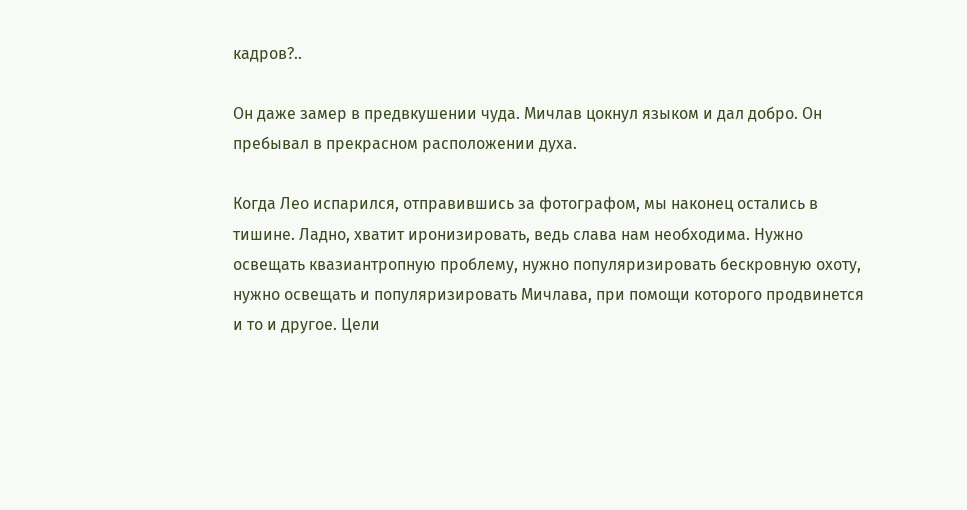кадров?..

Он даже замер в предвкушении чуда. Мичлав цокнул языком и дал добро. Он пребывал в прекрасном расположении духа.

Когда Лео испарился, отправившись за фотографом, мы наконец остались в тишине. Ладно, хватит иронизировать, ведь слава нам необходима. Нужно освещать квазиантропную проблему, нужно популяризировать бескровную охоту, нужно освещать и популяризировать Мичлава, при помощи которого продвинется и то и другое. Цели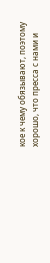кое к чему обязывают, поэтому хорошо, что пресса с нами и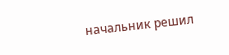начальник решил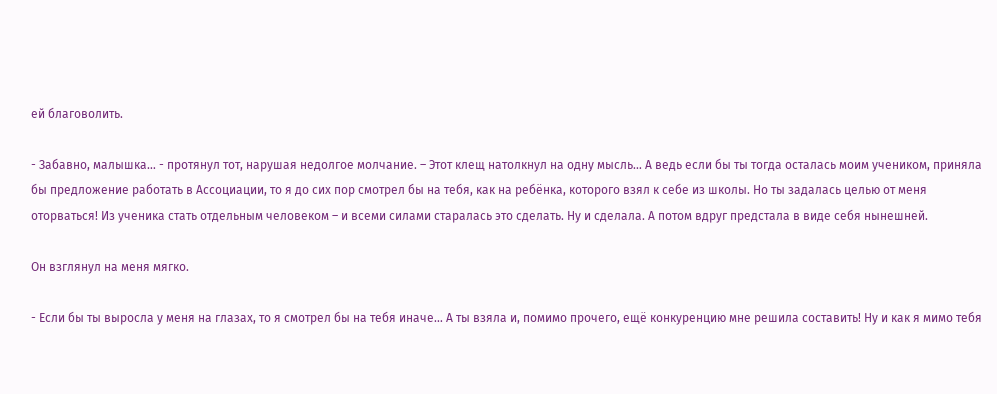ей благоволить.

- Забавно, малышка… - протянул тот, нарушая недолгое молчание. – Этот клещ натолкнул на одну мысль… А ведь если бы ты тогда осталась моим учеником, приняла бы предложение работать в Ассоциации, то я до сих пор смотрел бы на тебя, как на ребёнка, которого взял к себе из школы. Но ты задалась целью от меня оторваться! Из ученика стать отдельным человеком – и всеми силами старалась это сделать. Ну и сделала. А потом вдруг предстала в виде себя нынешней.

Он взглянул на меня мягко.

- Если бы ты выросла у меня на глазах, то я смотрел бы на тебя иначе… А ты взяла и, помимо прочего, ещё конкуренцию мне решила составить! Ну и как я мимо тебя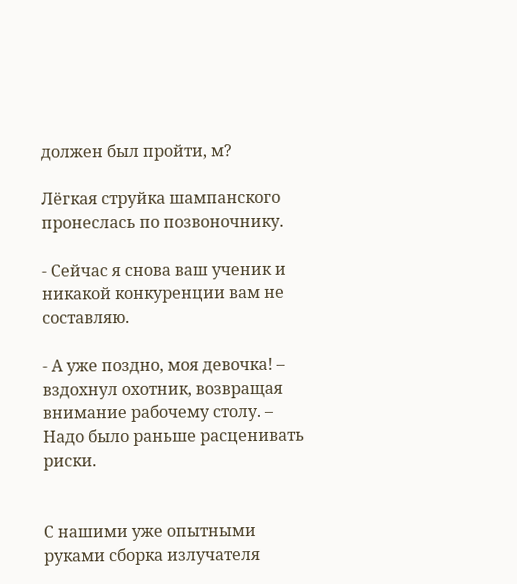должен был пройти, м?

Лёгкая струйка шампанского пронеслась по позвоночнику.

- Сейчас я снова ваш ученик и никакой конкуренции вам не составляю.

- А уже поздно, моя девочка! – вздохнул охотник, возвращая внимание рабочему столу. – Надо было раньше расценивать риски.


С нашими уже опытными руками сборка излучателя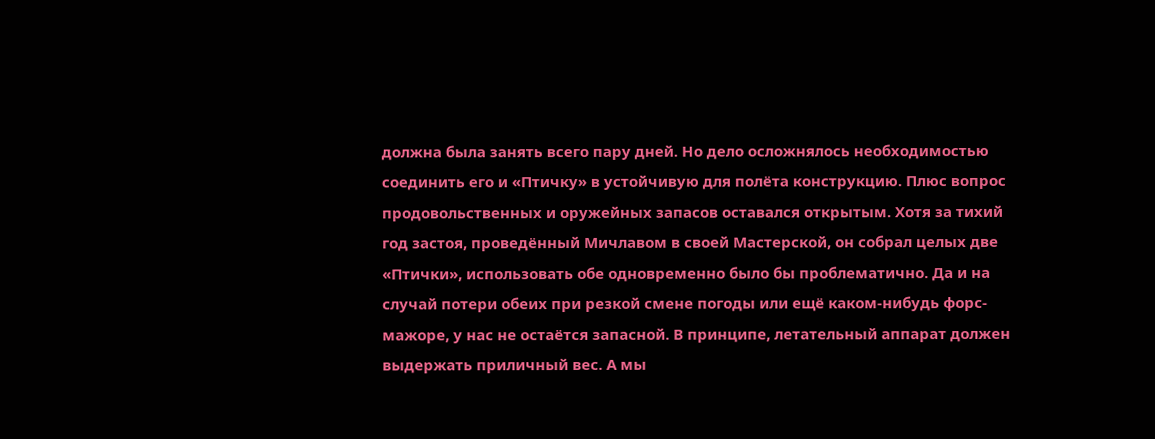должна была занять всего пару дней. Но дело осложнялось необходимостью соединить его и «Птичку» в устойчивую для полёта конструкцию. Плюс вопрос продовольственных и оружейных запасов оставался открытым. Хотя за тихий год застоя, проведённый Мичлавом в своей Мастерской, он собрал целых две «Птички», использовать обе одновременно было бы проблематично. Да и на случай потери обеих при резкой смене погоды или ещё каком-нибудь форс-мажоре, у нас не остаётся запасной. В принципе, летательный аппарат должен выдержать приличный вес. А мы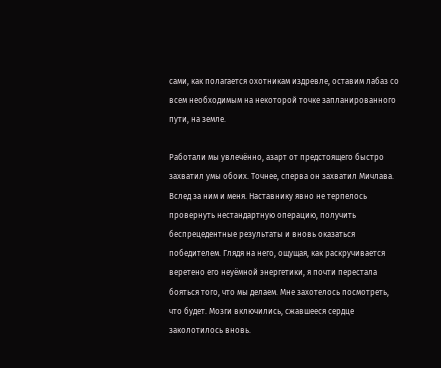сами, как полагается охотникам издревле, оставим лабаз со всем необходимым на некоторой точке запланированного пути, на земле.

Работали мы увлечённо, азарт от предстоящего быстро захватил умы обоих. Точнее, сперва он захватил Мичлава. Вслед за ним и меня. Наставнику явно не терпелось провернуть нестандартную операцию, получить беспрецедентные результаты и вновь оказаться победителем. Глядя на него, ощущая, как раскручивается веретено его неуёмной энергетики, я почти перестала бояться того, что мы делаем. Мне захотелось посмотреть, что будет. Мозги включились, сжавшееся сердце заколотилось вновь.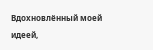Вдохновлённый моей идеей,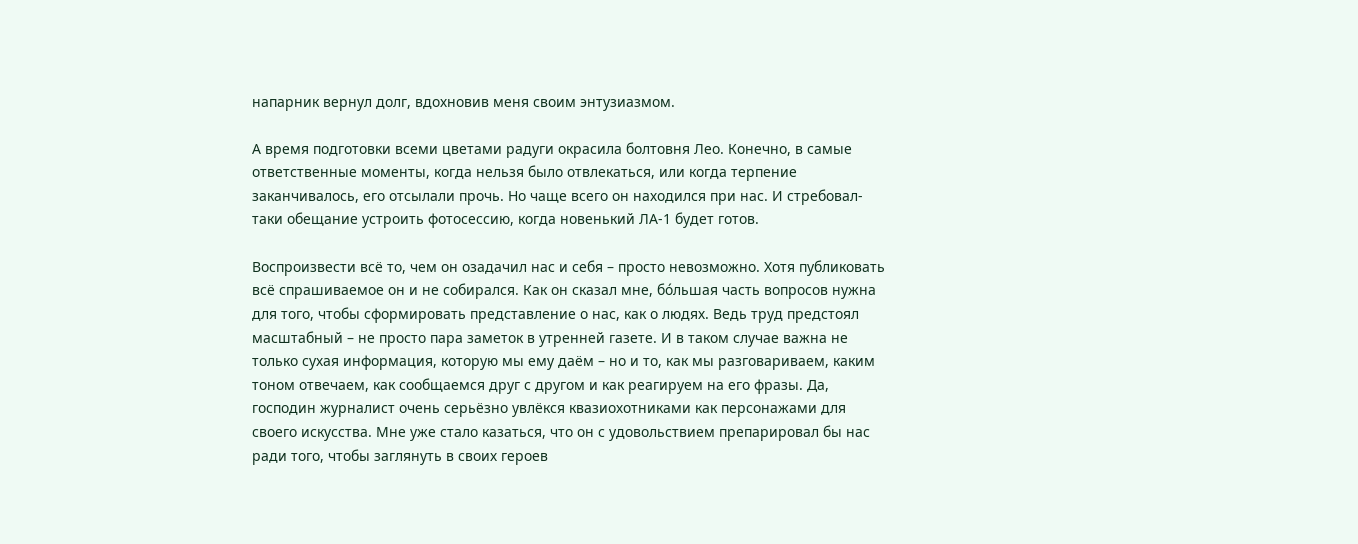напарник вернул долг, вдохновив меня своим энтузиазмом.

А время подготовки всеми цветами радуги окрасила болтовня Лео. Конечно, в самые ответственные моменты, когда нельзя было отвлекаться, или когда терпение заканчивалось, его отсылали прочь. Но чаще всего он находился при нас. И стребовал-таки обещание устроить фотосессию, когда новенький ЛА-1 будет готов.

Воспроизвести всё то, чем он озадачил нас и себя – просто невозможно. Хотя публиковать всё спрашиваемое он и не собирался. Как он сказал мне, бо́льшая часть вопросов нужна для того, чтобы сформировать представление о нас, как о людях. Ведь труд предстоял масштабный – не просто пара заметок в утренней газете. И в таком случае важна не только сухая информация, которую мы ему даём – но и то, как мы разговариваем, каким тоном отвечаем, как сообщаемся друг с другом и как реагируем на его фразы. Да, господин журналист очень серьёзно увлёкся квазиохотниками как персонажами для своего искусства. Мне уже стало казаться, что он с удовольствием препарировал бы нас ради того, чтобы заглянуть в своих героев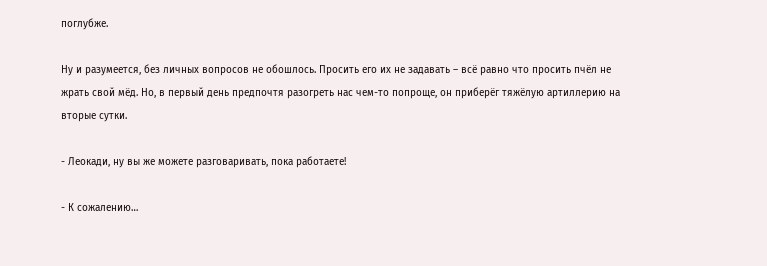поглубже.

Ну и разумеется, без личных вопросов не обошлось. Просить его их не задавать – всё равно что просить пчёл не жрать свой мёд. Но, в первый день предпочтя разогреть нас чем-то попроще, он приберёг тяжёлую артиллерию на вторые сутки.

- Леокади, ну вы же можете разговаривать, пока работаете!

- К сожалению…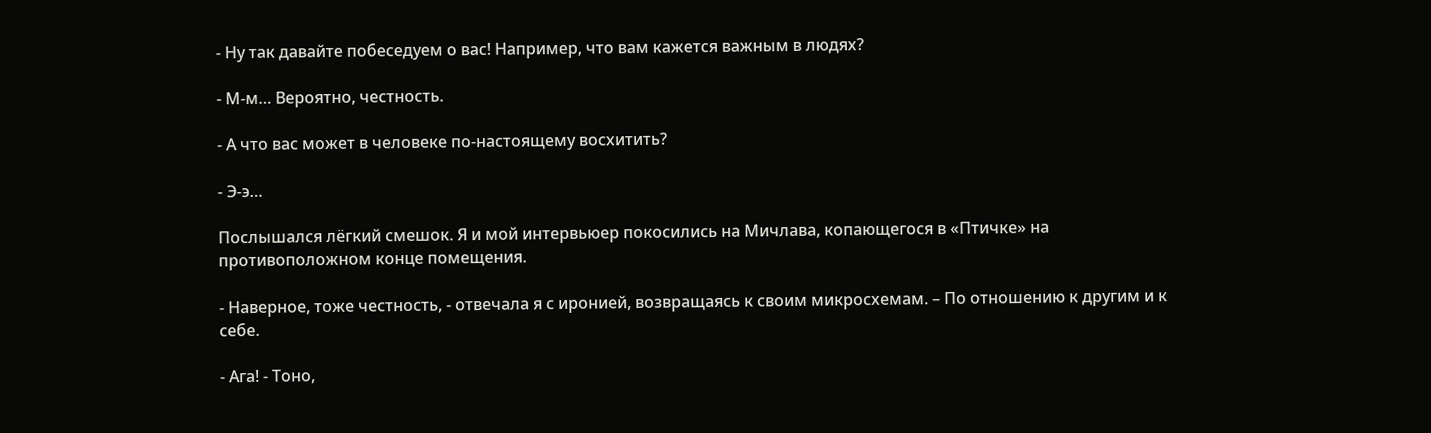- Ну так давайте побеседуем о вас! Например, что вам кажется важным в людях?

- М-м… Вероятно, честность.

- А что вас может в человеке по-настоящему восхитить?

- Э-э…

Послышался лёгкий смешок. Я и мой интервьюер покосились на Мичлава, копающегося в «Птичке» на противоположном конце помещения.

- Наверное, тоже честность, - отвечала я с иронией, возвращаясь к своим микросхемам. – По отношению к другим и к себе.

- Ага! - Тоно,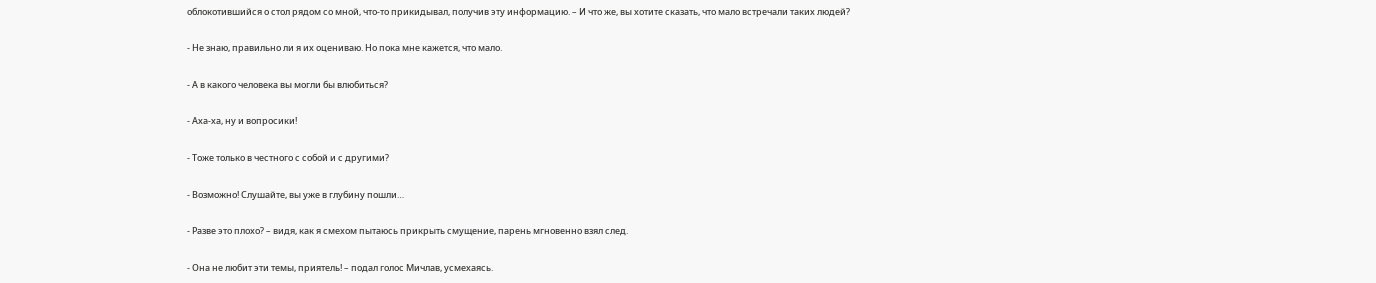облокотившийся о стол рядом со мной, что-то прикидывал, получив эту информацию. – И что же, вы хотите сказать, что мало встречали таких людей?

- Не знаю, правильно ли я их оцениваю. Но пока мне кажется, что мало.

- А в какого человека вы могли бы влюбиться?

- Аха-ха, ну и вопросики!

- Тоже только в честного с собой и с другими?

- Возможно! Слушайте, вы уже в глубину пошли…

- Разве это плохо? – видя, как я смехом пытаюсь прикрыть смущение, парень мгновенно взял след.

- Она не любит эти темы, приятель! – подал голос Мичлав, усмехаясь.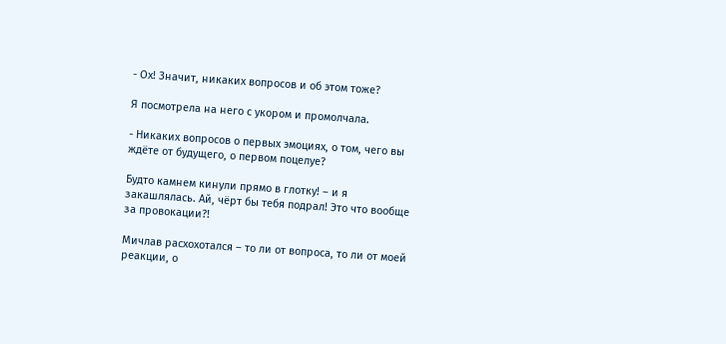- Ох! Значит, никаких вопросов и об этом тоже?

Я посмотрела на него с укором и промолчала.

- Никаких вопросов о первых эмоциях, о том, чего вы ждёте от будущего, о первом поцелуе?

Будто камнем кинули прямо в глотку! – и я закашлялась. Ай, чёрт бы тебя подрал! Это что вообще за провокации?!

Мичлав расхохотался – то ли от вопроса, то ли от моей реакции, о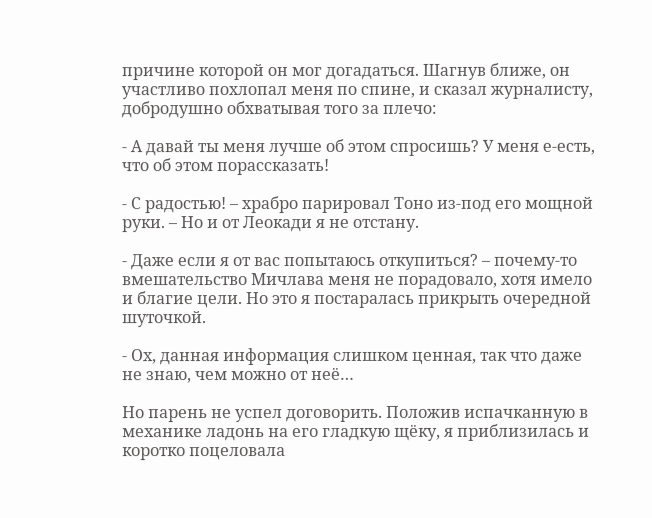причине которой он мог догадаться. Шагнув ближе, он участливо похлопал меня по спине, и сказал журналисту, добродушно обхватывая того за плечо:

- А давай ты меня лучше об этом спросишь? У меня е-есть, что об этом порассказать!

- С радостью! – храбро парировал Тоно из-под его мощной руки. – Но и от Леокади я не отстану.

- Даже если я от вас попытаюсь откупиться? – почему-то вмешательство Мичлава меня не порадовало, хотя имело и благие цели. Но это я постаралась прикрыть очередной шуточкой.

- Ох, данная информация слишком ценная, так что даже не знаю, чем можно от неё…

Но парень не успел договорить. Положив испачканную в механике ладонь на его гладкую щёку, я приблизилась и коротко поцеловала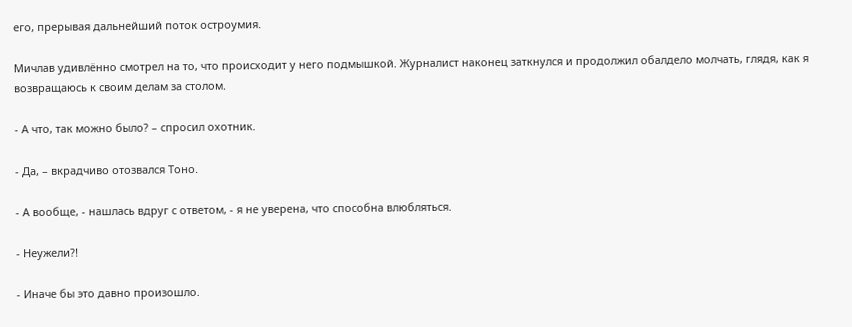его, прерывая дальнейший поток остроумия.

Мичлав удивлённо смотрел на то, что происходит у него подмышкой. Журналист наконец заткнулся и продолжил обалдело молчать, глядя, как я возвращаюсь к своим делам за столом.

- А что, так можно было? – спросил охотник.

- Да, – вкрадчиво отозвался Тоно.

- А вообще, - нашлась вдруг с ответом, - я не уверена, что способна влюбляться.

- Неужели?!

- Иначе бы это давно произошло.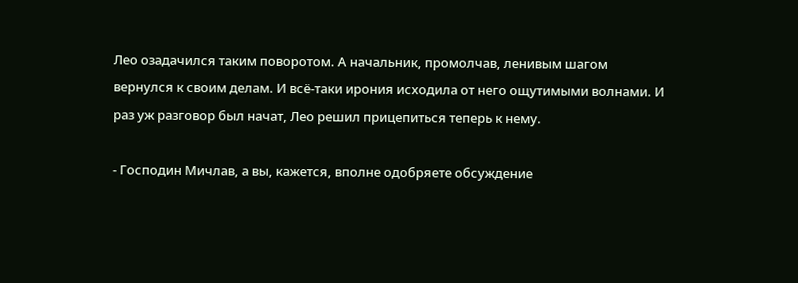Лео озадачился таким поворотом. А начальник, промолчав, ленивым шагом вернулся к своим делам. И всё-таки ирония исходила от него ощутимыми волнами. И раз уж разговор был начат, Лео решил прицепиться теперь к нему.

- Господин Мичлав, а вы, кажется, вполне одобряете обсуждение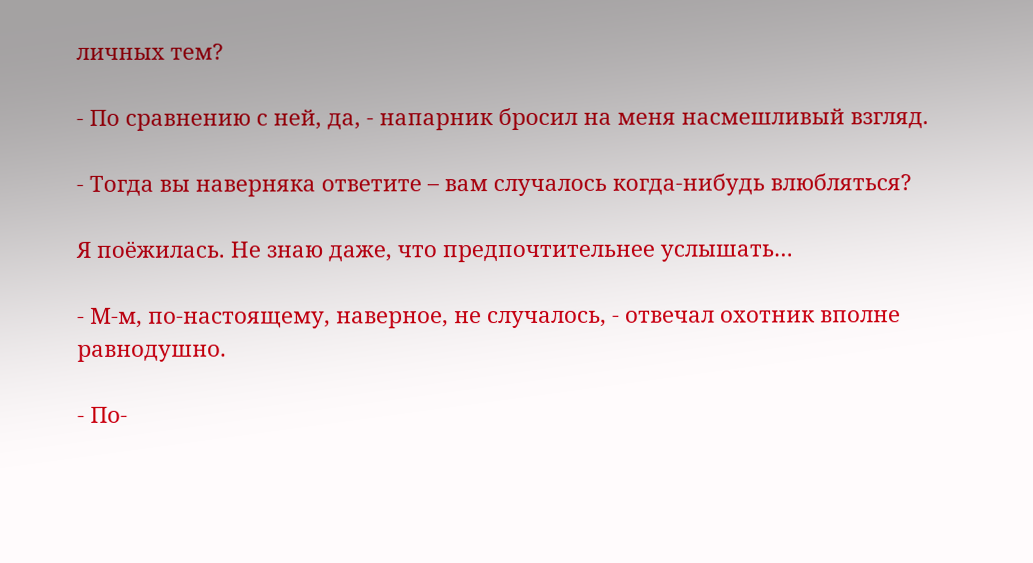личных тем?

- По сравнению с ней, да, - напарник бросил на меня насмешливый взгляд.

- Тогда вы наверняка ответите – вам случалось когда-нибудь влюбляться?

Я поёжилась. Не знаю даже, что предпочтительнее услышать…

- М-м, по-настоящему, наверное, не случалось, - отвечал охотник вполне равнодушно.

- По-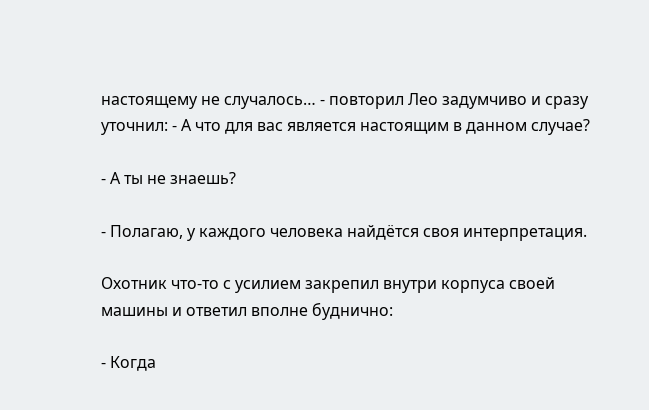настоящему не случалось… - повторил Лео задумчиво и сразу уточнил: - А что для вас является настоящим в данном случае?

- А ты не знаешь?

- Полагаю, у каждого человека найдётся своя интерпретация.

Охотник что-то с усилием закрепил внутри корпуса своей машины и ответил вполне буднично:

- Когда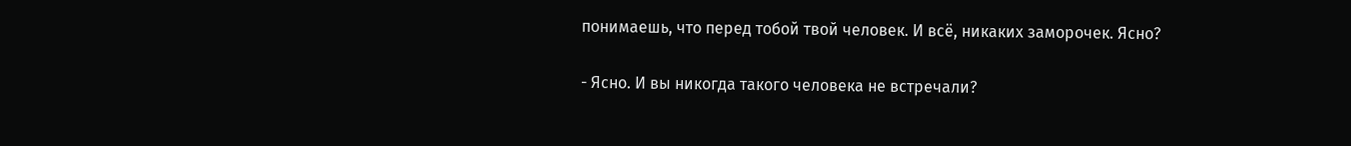понимаешь, что перед тобой твой человек. И всё, никаких заморочек. Ясно?

- Ясно. И вы никогда такого человека не встречали?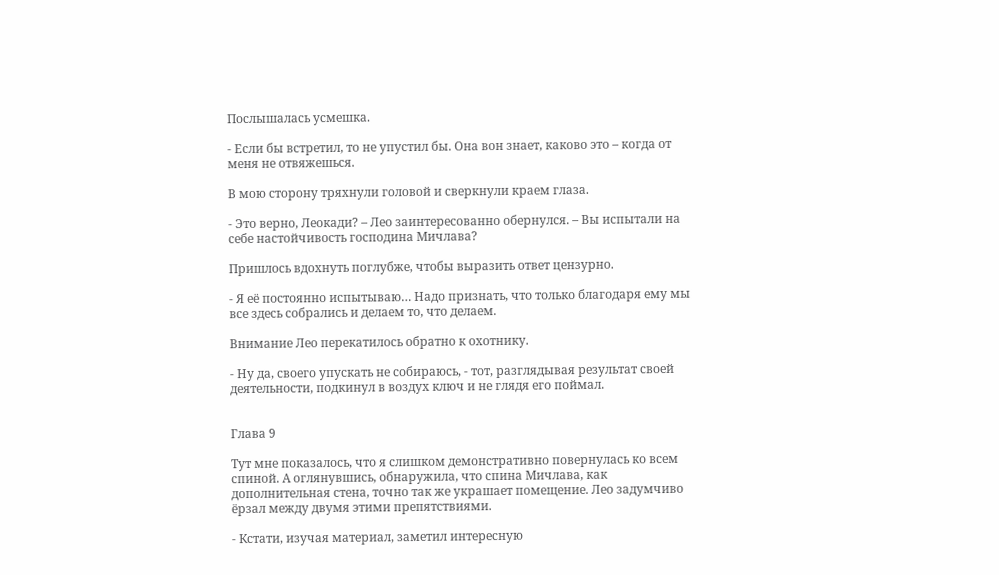Послышалась усмешка.

- Если бы встретил, то не упустил бы. Она вон знает, каково это – когда от меня не отвяжешься.

В мою сторону тряхнули головой и сверкнули краем глаза.

- Это верно, Леокади? – Лео заинтересованно обернулся. – Вы испытали на себе настойчивость господина Мичлава?

Пришлось вдохнуть поглубже, чтобы выразить ответ цензурно.

- Я её постоянно испытываю… Надо признать, что только благодаря ему мы все здесь собрались и делаем то, что делаем.

Внимание Лео перекатилось обратно к охотнику.

- Ну да, своего упускать не собираюсь, - тот, разглядывая результат своей деятельности, подкинул в воздух ключ и не глядя его поймал.


Глава 9

Тут мне показалось, что я слишком демонстративно повернулась ко всем спиной. А оглянувшись, обнаружила, что спина Мичлава, как дополнительная стена, точно так же украшает помещение. Лео задумчиво ёрзал между двумя этими препятствиями.

- Кстати, изучая материал, заметил интересную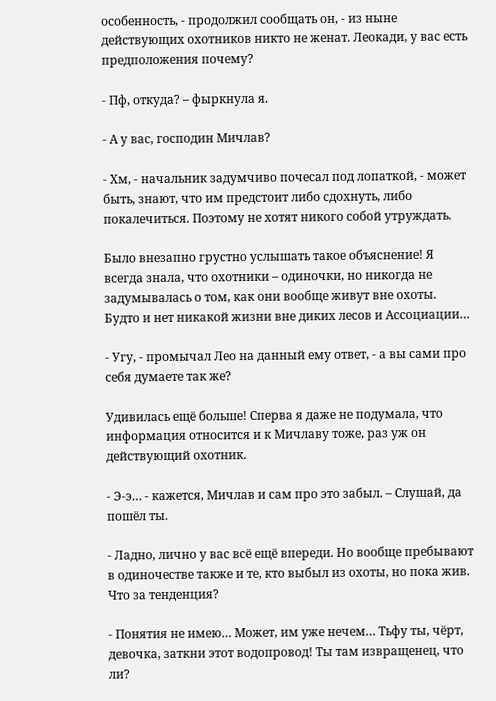особенность, - продолжил сообщать он, - из ныне действующих охотников никто не женат. Леокади, у вас есть предположения почему?

- Пф, откуда? – фыркнула я.

- А у вас, господин Мичлав?

- Хм, - начальник задумчиво почесал под лопаткой, - может быть, знают, что им предстоит либо сдохнуть, либо покалечиться. Поэтому не хотят никого собой утруждать.

Было внезапно грустно услышать такое объяснение! Я всегда знала, что охотники – одиночки, но никогда не задумывалась о том, как они вообще живут вне охоты. Будто и нет никакой жизни вне диких лесов и Ассоциации…

- Угу, - промычал Лео на данный ему ответ, - а вы сами про себя думаете так же?

Удивилась ещё больше! Сперва я даже не подумала, что информация относится и к Мичлаву тоже, раз уж он действующий охотник.

- Э-э… - кажется, Мичлав и сам про это забыл. – Слушай, да пошёл ты.

- Ладно, лично у вас всё ещё впереди. Но вообще пребывают в одиночестве также и те, кто выбыл из охоты, но пока жив. Что за тенденция?

- Понятия не имею… Может, им уже нечем… Тьфу ты, чёрт, девочка, заткни этот водопровод! Ты там извращенец, что ли?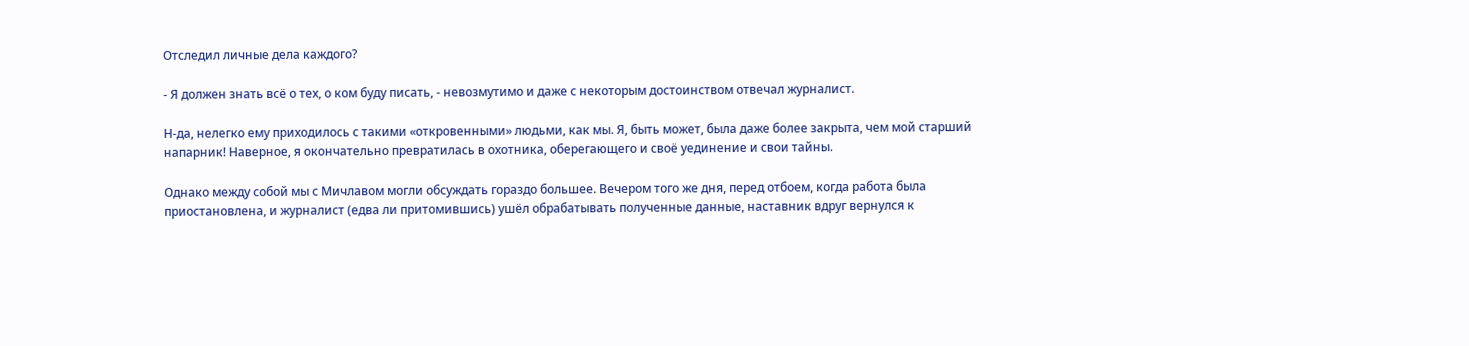Отследил личные дела каждого?

- Я должен знать всё о тех, о ком буду писать, - невозмутимо и даже с некоторым достоинством отвечал журналист.

Н-да, нелегко ему приходилось с такими «откровенными» людьми, как мы. Я, быть может, была даже более закрыта, чем мой старший напарник! Наверное, я окончательно превратилась в охотника, оберегающего и своё уединение и свои тайны.

Однако между собой мы с Мичлавом могли обсуждать гораздо большее. Вечером того же дня, перед отбоем, когда работа была приостановлена, и журналист (едва ли притомившись) ушёл обрабатывать полученные данные, наставник вдруг вернулся к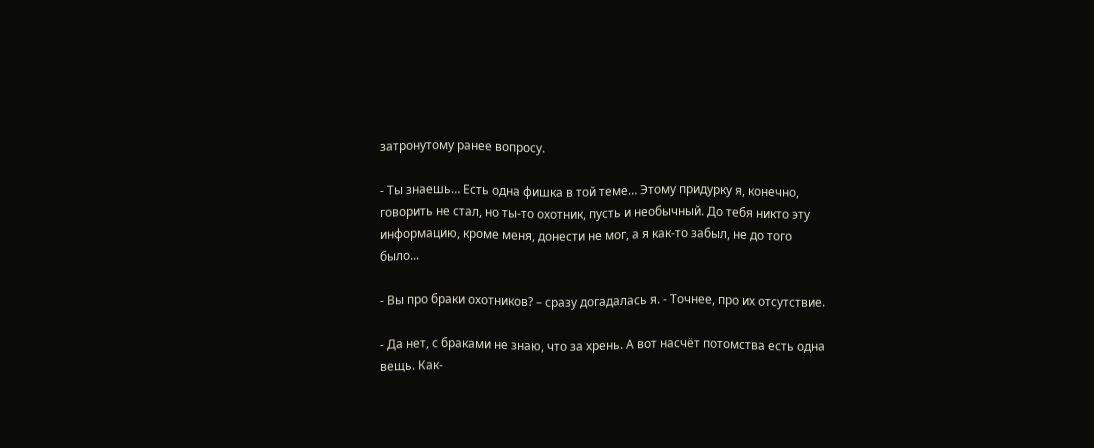затронутому ранее вопросу.

- Ты знаешь… Есть одна фишка в той теме… Этому придурку я, конечно, говорить не стал, но ты-то охотник, пусть и необычный. До тебя никто эту информацию, кроме меня, донести не мог, а я как-то забыл, не до того было...

- Вы про браки охотников? – сразу догадалась я. - Точнее, про их отсутствие.

- Да нет, с браками не знаю, что за хрень. А вот насчёт потомства есть одна вещь. Как-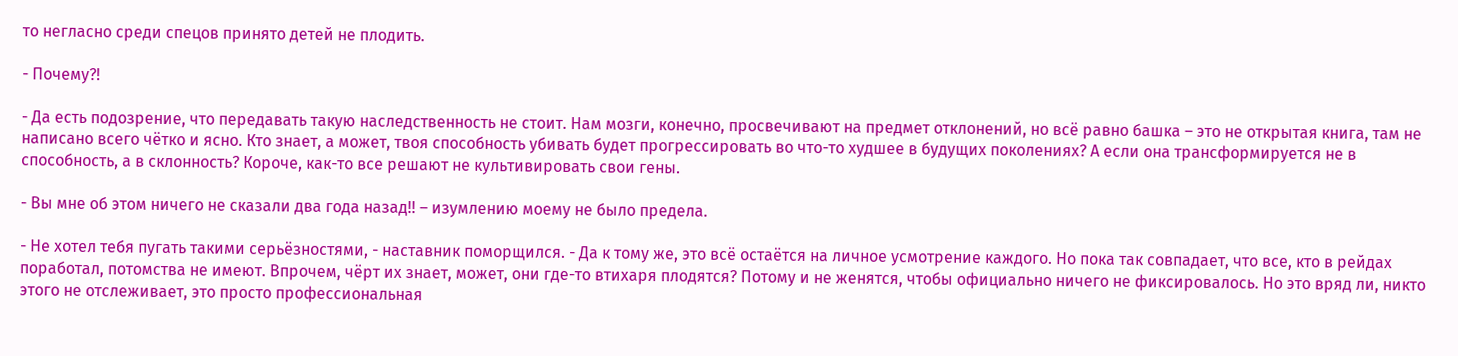то негласно среди спецов принято детей не плодить.

- Почему?!

- Да есть подозрение, что передавать такую наследственность не стоит. Нам мозги, конечно, просвечивают на предмет отклонений, но всё равно башка – это не открытая книга, там не написано всего чётко и ясно. Кто знает, а может, твоя способность убивать будет прогрессировать во что-то худшее в будущих поколениях? А если она трансформируется не в способность, а в склонность? Короче, как-то все решают не культивировать свои гены.

- Вы мне об этом ничего не сказали два года назад!! – изумлению моему не было предела.

- Не хотел тебя пугать такими серьёзностями, - наставник поморщился. - Да к тому же, это всё остаётся на личное усмотрение каждого. Но пока так совпадает, что все, кто в рейдах поработал, потомства не имеют. Впрочем, чёрт их знает, может, они где-то втихаря плодятся? Потому и не женятся, чтобы официально ничего не фиксировалось. Но это вряд ли, никто этого не отслеживает, это просто профессиональная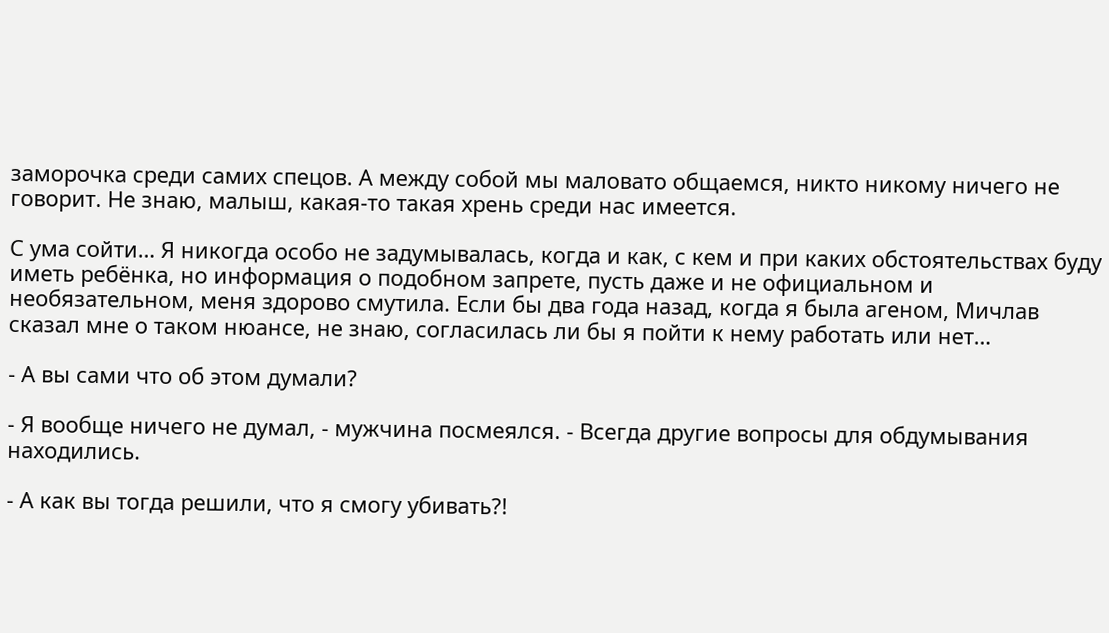заморочка среди самих спецов. А между собой мы маловато общаемся, никто никому ничего не говорит. Не знаю, малыш, какая-то такая хрень среди нас имеется.

С ума сойти… Я никогда особо не задумывалась, когда и как, с кем и при каких обстоятельствах буду иметь ребёнка, но информация о подобном запрете, пусть даже и не официальном и необязательном, меня здорово смутила. Если бы два года назад, когда я была агеном, Мичлав сказал мне о таком нюансе, не знаю, согласилась ли бы я пойти к нему работать или нет…

- А вы сами что об этом думали?

- Я вообще ничего не думал, - мужчина посмеялся. - Всегда другие вопросы для обдумывания находились.

- А как вы тогда решили, что я смогу убивать?!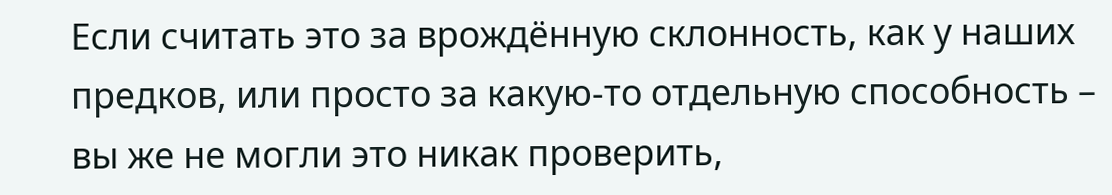Если считать это за врождённую склонность, как у наших предков, или просто за какую-то отдельную способность – вы же не могли это никак проверить,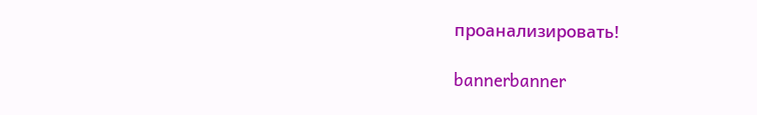проанализировать!

bannerbanner